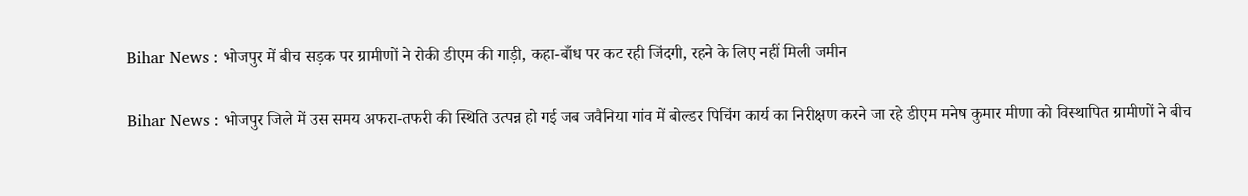Bihar News : भोजपुर में बीच सड़क पर ग्रामीणों ने रोकी डीएम की गाड़ी, कहा-बाँध पर कट रही जिंदगी, रहने के लिए नहीं मिली जमीन

Bihar News : भोजपुर जिले में उस समय अफरा-तफरी की स्थिति उत्पन्न हो गई जब जवैनिया गांव में बोल्डर पिचिंग कार्य का निरीक्षण करने जा रहे डीएम मनेष कुमार मीणा को विस्थापित ग्रामीणों ने बीच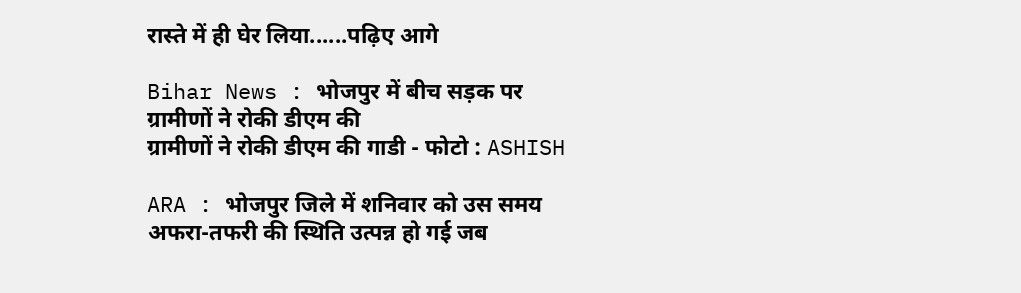रास्ते में ही घेर लिया......पढ़िए आगे

Bihar News : भोजपुर में बीच सड़क पर ग्रामीणों ने रोकी डीएम की
ग्रामीणों ने रोकी डीएम की गाडी - फोटो : ASHISH

ARA : भोजपुर जिले में शनिवार को उस समय अफरा-तफरी की स्थिति उत्पन्न हो गई जब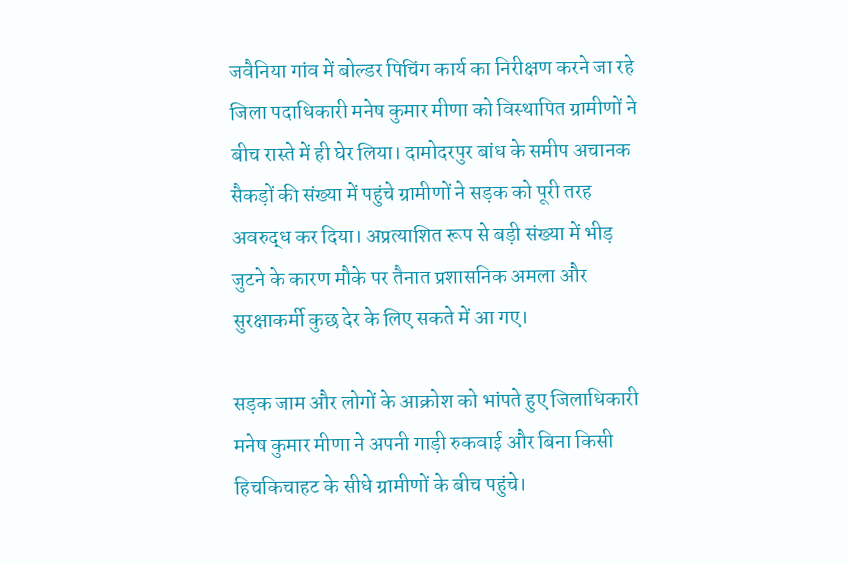जवैनिया गांव में बोल्डर पिचिंग कार्य का निरीक्षण करने जा रहे जिला पदाधिकारी मनेष कुमार मीणा को विस्थापित ग्रामीणों ने बीच रास्ते में ही घेर लिया। दामोदरपुर बांध के समीप अचानक सैकड़ों की संख्या में पहुंचे ग्रामीणों ने सड़क को पूरी तरह अवरुद्ध कर दिया। अप्रत्याशित रूप से बड़ी संख्या में भीड़ जुटने के कारण मौके पर तैनात प्रशासनिक अमला और सुरक्षाकर्मी कुछ देर के लिए सकते में आ गए।

सड़क जाम और लोगों के आक्रोश को भांपते हुए जिलाधिकारी मनेष कुमार मीणा ने अपनी गाड़ी रुकवाई और बिना किसी हिचकिचाहट के सीधे ग्रामीणों के बीच पहुंचे।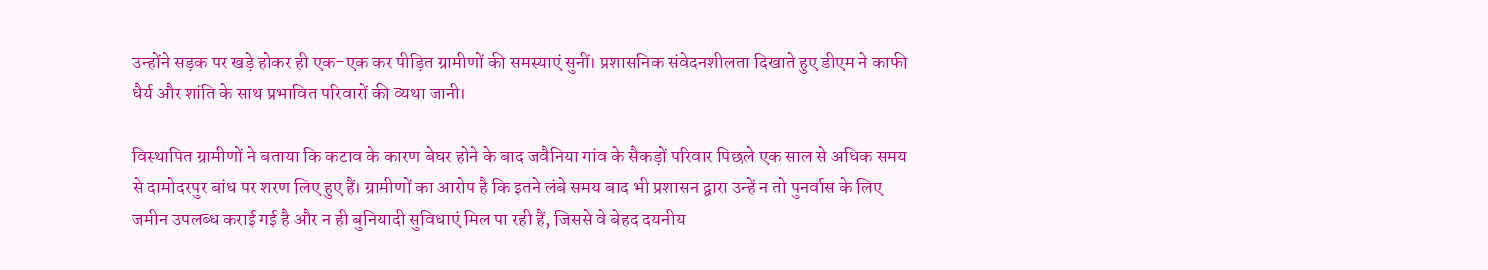उन्होंने सड़क पर खड़े होकर ही एक-एक कर पीड़ित ग्रामीणों की समस्याएं सुनीं। प्रशासनिक संवेदनशीलता दिखाते हुए डीएम ने काफी धैर्य और शांति के साथ प्रभावित परिवारों की व्यथा जानी।

विस्थापित ग्रामीणों ने बताया कि कटाव के कारण बेघर होने के बाद जवैनिया गांव के सैकड़ों परिवार पिछले एक साल से अधिक समय से दामोदरपुर बांध पर शरण लिए हुए हैं। ग्रामीणों का आरोप है कि इतने लंबे समय बाद भी प्रशासन द्वारा उन्हें न तो पुनर्वास के लिए जमीन उपलब्ध कराई गई है और न ही बुनियादी सुविधाएं मिल पा रही हैं, जिससे वे बेहद दयनीय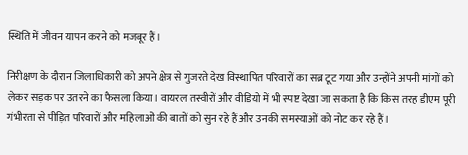स्थिति में जीवन यापन करने को मजबूर हैं।

निरीक्षण के दौरान जिलाधिकारी को अपने क्षेत्र से गुजरते देख विस्थापित परिवारों का सब्र टूट गया और उन्होंने अपनी मांगों को लेकर सड़क पर उतरने का फैसला किया। वायरल तस्वीरों और वीडियो में भी स्पष्ट देखा जा सकता है कि किस तरह डीएम पूरी गंभीरता से पीड़ित परिवारों और महिलाओं की बातों को सुन रहे हैं और उनकी समस्याओं को नोट कर रहे हैं।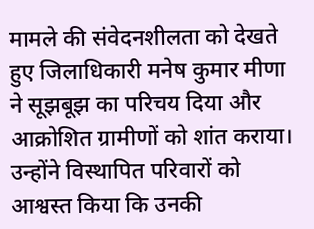मामले की संवेदनशीलता को देखते हुए जिलाधिकारी मनेष कुमार मीणा ने सूझबूझ का परिचय दिया और आक्रोशित ग्रामीणों को शांत कराया। उन्होंने विस्थापित परिवारों को आश्वस्त किया कि उनकी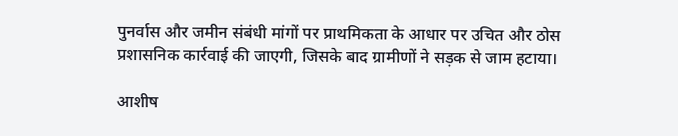पुनर्वास और जमीन संबंधी मांगों पर प्राथमिकता के आधार पर उचित और ठोस प्रशासनिक कार्रवाई की जाएगी, जिसके बाद ग्रामीणों ने सड़क से जाम हटाया।

आशीष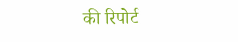की रिपोर्ट